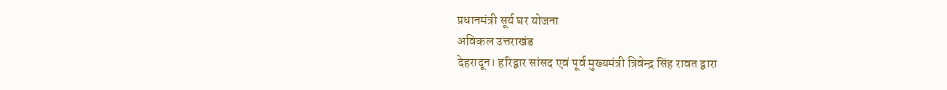प्रधानमंत्री सूर्य घर योजना
अविकल उत्तराखंड
देहरादून। हरिद्वार सांसद एवं पूर्व मुख्यमंत्री त्रिवेन्द्र सिंह रावत द्वारा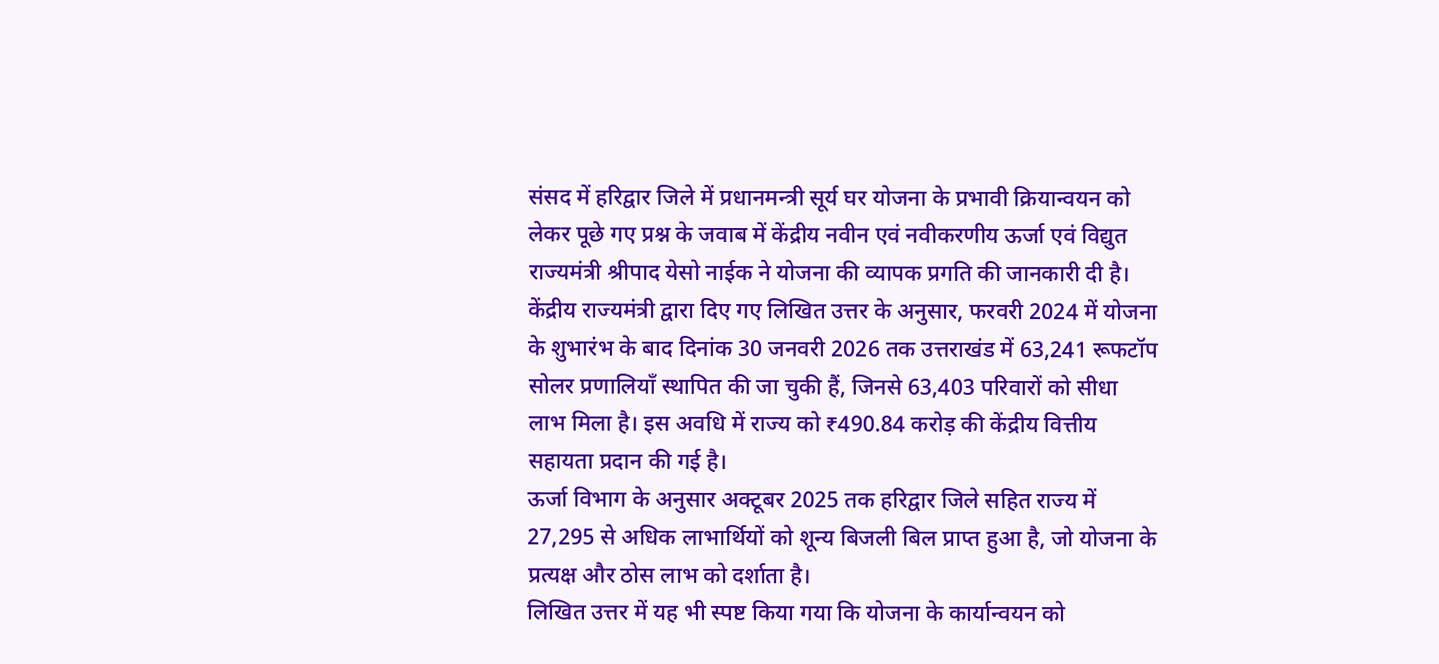संसद में हरिद्वार जिले में प्रधानमन्त्री सूर्य घर योजना के प्रभावी क्रियान्वयन को लेकर पूछे गए प्रश्न के जवाब में केंद्रीय नवीन एवं नवीकरणीय ऊर्जा एवं विद्युत राज्यमंत्री श्रीपाद येसो नाईक ने योजना की व्यापक प्रगति की जानकारी दी है।
केंद्रीय राज्यमंत्री द्वारा दिए गए लिखित उत्तर के अनुसार, फरवरी 2024 में योजना के शुभारंभ के बाद दिनांक 30 जनवरी 2026 तक उत्तराखंड में 63,241 रूफटॉप सोलर प्रणालियाँ स्थापित की जा चुकी हैं, जिनसे 63,403 परिवारों को सीधा लाभ मिला है। इस अवधि में राज्य को ₹490.84 करोड़ की केंद्रीय वित्तीय सहायता प्रदान की गई है।
ऊर्जा विभाग के अनुसार अक्टूबर 2025 तक हरिद्वार जिले सहित राज्य में 27,295 से अधिक लाभार्थियों को शून्य बिजली बिल प्राप्त हुआ है, जो योजना के प्रत्यक्ष और ठोस लाभ को दर्शाता है।
लिखित उत्तर में यह भी स्पष्ट किया गया कि योजना के कार्यान्वयन को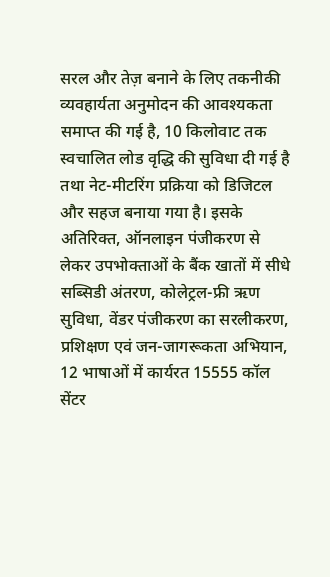सरल और तेज़ बनाने के लिए तकनीकी व्यवहार्यता अनुमोदन की आवश्यकता समाप्त की गई है, 10 किलोवाट तक स्वचालित लोड वृद्धि की सुविधा दी गई है तथा नेट-मीटरिंग प्रक्रिया को डिजिटल और सहज बनाया गया है। इसके अतिरिक्त, ऑनलाइन पंजीकरण से लेकर उपभोक्ताओं के बैंक खातों में सीधे सब्सिडी अंतरण, कोलेट्रल-फ्री ऋण सुविधा, वेंडर पंजीकरण का सरलीकरण, प्रशिक्षण एवं जन-जागरूकता अभियान, 12 भाषाओं में कार्यरत 15555 कॉल सेंटर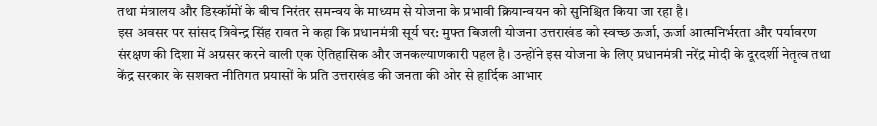तथा मंत्रालय और डिस्कॉमों के बीच निरंतर समन्वय के माध्यम से योजना के प्रभावी क्रियान्वयन को सुनिश्चित किया जा रहा है।
इस अवसर पर सांसद त्रिवेन्द्र सिंह रावत ने कहा कि प्रधानमंत्री सूर्य घर: मुफ्त बिजली योजना उत्तराखंड को स्वच्छ ऊर्जा, ऊर्जा आत्मनिर्भरता और पर्यावरण संरक्षण की दिशा में अग्रसर करने वाली एक ऐतिहासिक और जनकल्याणकारी पहल है। उन्होंने इस योजना के लिए प्रधानमंत्री नरेंद्र मोदी के दूरदर्शी नेतृत्व तथा केंद्र सरकार के सशक्त नीतिगत प्रयासों के प्रति उत्तराखंड की जनता की ओर से हार्दिक आभार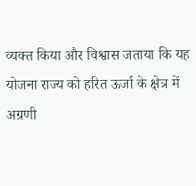व्यक्त किया और विश्वास जताया कि यह योजना राज्य को हरित ऊर्जा के क्षेत्र में अग्रणी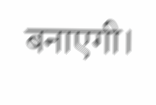बनाएगी।